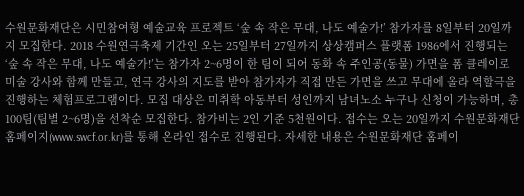수원문화재단은 시민참여형 예술교육 프로젝트 ‘숲 속 작은 무대, 나도 예술가!’ 참가자를 8일부터 20일까지 모집한다. 2018 수원연극축제 기간인 오는 25일부터 27일까지 상상캠퍼스 플랫폼 1986에서 진행되는 ‘숲 속 작은 무대, 나도 예술가!’는 참가자 2~6명이 한 팀이 되어 동화 속 주인공(동물) 가면을 폼 클레이로 미술 강사와 함께 만들고, 연극 강사의 지도를 받아 참가자가 직접 만든 가면을 쓰고 무대에 올라 역할극을 진행하는 체험프로그램이다. 모집 대상은 미취학 아동부터 성인까지 남녀노소 누구나 신청이 가능하며, 총 100팀(팀별 2~6명)을 선착순 모집한다. 참가비는 2인 기준 5천원이다. 접수는 오는 20일까지 수원문화재단 홈페이지(www.swcf.or.kr)를 통해 온라인 접수로 진행된다. 자세한 내용은 수원문화재단 홈페이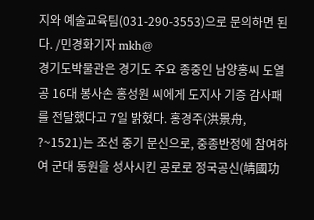지와 예술교육팀(031-290-3553)으로 문의하면 된다. /민경화기자 mkh@
경기도박물관은 경기도 주요 종중인 남양홍씨 도열공 16대 봉사손 홍성원 씨에게 도지사 기증 감사패를 전달했다고 7일 밝혔다. 홍경주(洪景舟, ?~1521)는 조선 중기 문신으로, 중종반정에 참여하여 군대 동원을 성사시킨 공로로 정국공신(靖國功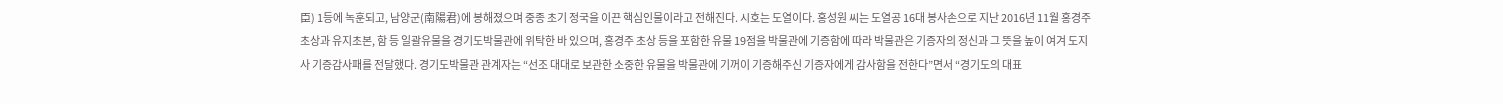臣) 1등에 녹훈되고, 남양군(南陽君)에 봉해졌으며 중종 초기 정국을 이끈 핵심인물이라고 전해진다. 시호는 도열이다. 홍성원 씨는 도열공 16대 봉사손으로 지난 2016년 11월 홍경주초상과 유지초본, 함 등 일괄유물을 경기도박물관에 위탁한 바 있으며, 홍경주 초상 등을 포함한 유물 19점을 박물관에 기증함에 따라 박물관은 기증자의 정신과 그 뜻을 높이 여겨 도지사 기증감사패를 전달했다. 경기도박물관 관계자는 “선조 대대로 보관한 소중한 유물을 박물관에 기꺼이 기증해주신 기증자에게 감사함을 전한다”면서 “경기도의 대표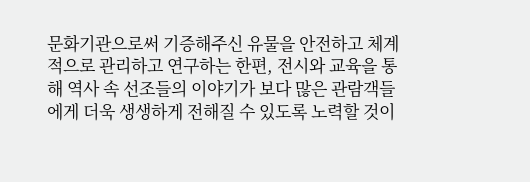문화기관으로써 기증해주신 유물을 안전하고 체계적으로 관리하고 연구하는 한편, 전시와 교육을 통해 역사 속 선조들의 이야기가 보다 많은 관람객들에게 더욱 생생하게 전해질 수 있도록 노력할 것이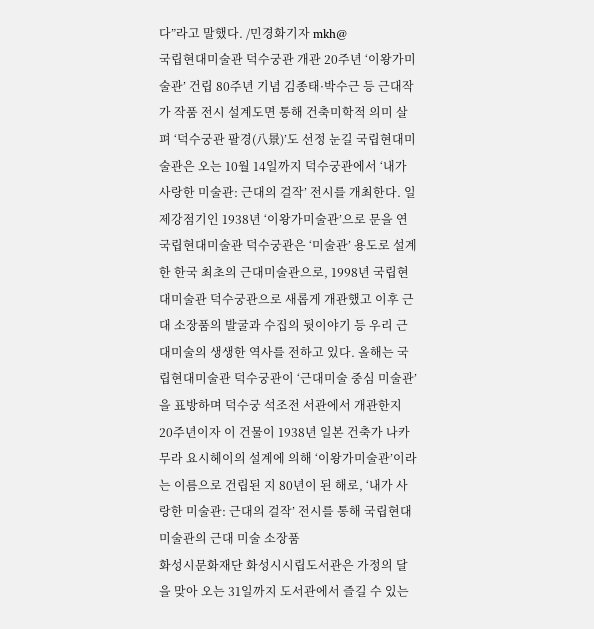다”라고 말했다. /민경화기자 mkh@
국립현대미술관 덕수궁관 개관 20주년 ‘이왕가미술관’ 건립 80주년 기념 김종태·박수근 등 근대작가 작품 전시 설계도면 통해 건축미학적 의미 살펴 ‘덕수궁관 팔경(八景)’도 선정 눈길 국립현대미술관은 오는 10월 14일까지 덕수궁관에서 ‘내가 사랑한 미술관: 근대의 걸작’ 전시를 개최한다. 일제강점기인 1938년 ‘이왕가미술관’으로 문을 연 국립현대미술관 덕수궁관은 ‘미술관’ 용도로 설계한 한국 최초의 근대미술관으로, 1998년 국립현대미술관 덕수궁관으로 새롭게 개관했고 이후 근대 소장품의 발굴과 수집의 뒷이야기 등 우리 근대미술의 생생한 역사를 전하고 있다. 올해는 국립현대미술관 덕수궁관이 ‘근대미술 중심 미술관’을 표방하며 덕수궁 석조전 서관에서 개관한지 20주년이자 이 건물이 1938년 일본 건축가 나카무라 요시헤이의 설계에 의해 ‘이왕가미술관’이라는 이름으로 건립된 지 80년이 된 해로, ‘내가 사랑한 미술관: 근대의 걸작’ 전시를 통해 국립현대미술관의 근대 미술 소장품
화성시문화재단 화성시시립도서관은 가정의 달을 맞아 오는 31일까지 도서관에서 즐길 수 있는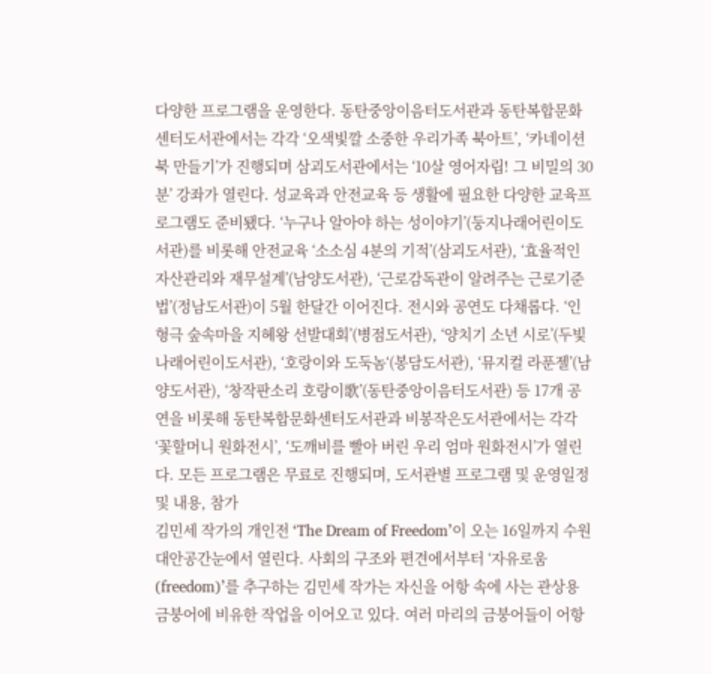다양한 프로그램을 운영한다. 동탄중앙이음터도서관과 동탄복합문화센터도서관에서는 각각 ‘오색빛깔 소중한 우리가족 북아트’, ‘카네이션 북 만들기’가 진행되며 삼괴도서관에서는 ‘10살 영어자립! 그 비밀의 30분’ 강좌가 열린다. 성교육과 안전교육 등 생활에 필요한 다양한 교육프로그램도 준비됐다. ‘누구나 알아야 하는 성이야기’(둥지나래어린이도서관)를 비롯해 안전교육 ‘소소심 4분의 기적’(삼괴도서관), ‘효율적인 자산관리와 재무설계’(남양도서관), ‘근로감독관이 알려주는 근로기준법’(정남도서관)이 5월 한달간 이어진다. 전시와 공연도 다채롭다. ‘인형극 숲속마을 지혜왕 선발대회’(병점도서관), ‘양치기 소년 시로’(두빛나래어린이도서관), ‘호랑이와 도둑놈‘(봉담도서관), ‘뮤지컬 라푼젤’(남양도서관), ‘창작판소리 호랑이歌’(동탄중앙이음터도서관) 등 17개 공연을 비롯해 동탄복합문화센터도서관과 비봉작은도서관에서는 각각 ‘꽃할머니 원화전시’, ‘도깨비를 빨아 버린 우리 엄마 원화전시’가 열린다. 모든 프로그램은 무료로 진행되며, 도서관별 프로그램 및 운영일정 및 내용, 참가
김민세 작가의 개인전 ‘The Dream of Freedom’이 오는 16일까지 수원 대안공간눈에서 열린다. 사회의 구조와 편견에서부터 ‘자유로움(freedom)’를 추구하는 김민세 작가는 자신을 어항 속에 사는 관상용 금붕어에 비유한 작업을 이어오고 있다. 여러 마리의 금붕어들이 어항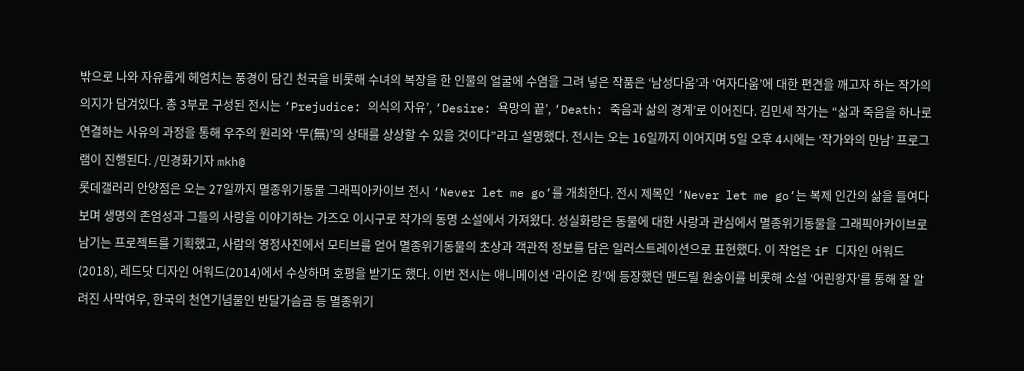밖으로 나와 자유롭게 헤엄치는 풍경이 담긴 천국을 비롯해 수녀의 복장을 한 인물의 얼굴에 수염을 그려 넣은 작품은 ‘남성다움’과 ‘여자다움’에 대한 편견을 깨고자 하는 작가의 의지가 담겨있다. 총 3부로 구성된 전시는 ‘Prejudice: 의식의 자유’, ‘Desire: 욕망의 끝’, ‘Death: 죽음과 삶의 경계’로 이어진다. 김민세 작가는 “삶과 죽음을 하나로 연결하는 사유의 과정을 통해 우주의 원리와 ‘무(無)’의 상태를 상상할 수 있을 것이다”라고 설명했다. 전시는 오는 16일까지 이어지며 5일 오후 4시에는 ‘작가와의 만남’ 프로그램이 진행된다. /민경화기자 mkh@
롯데갤러리 안양점은 오는 27일까지 멸종위기동물 그래픽아카이브 전시 ‘Never let me go’를 개최한다. 전시 제목인 ‘Never let me go’는 복제 인간의 삶을 들여다보며 생명의 존엄성과 그들의 사랑을 이야기하는 가즈오 이시구로 작가의 동명 소설에서 가져왔다. 성실화랑은 동물에 대한 사랑과 관심에서 멸종위기동물을 그래픽아카이브로 남기는 프로젝트를 기획했고, 사람의 영정사진에서 모티브를 얻어 멸종위기동물의 초상과 객관적 정보를 담은 일러스트레이션으로 표현했다. 이 작업은 iF 디자인 어워드(2018), 레드닷 디자인 어워드(2014)에서 수상하며 호평을 받기도 했다. 이번 전시는 애니메이션 ‘라이온 킹’에 등장했던 맨드릴 원숭이를 비롯해 소설 ‘어린왕자’를 통해 잘 알려진 사막여우, 한국의 천연기념물인 반달가슴곰 등 멸종위기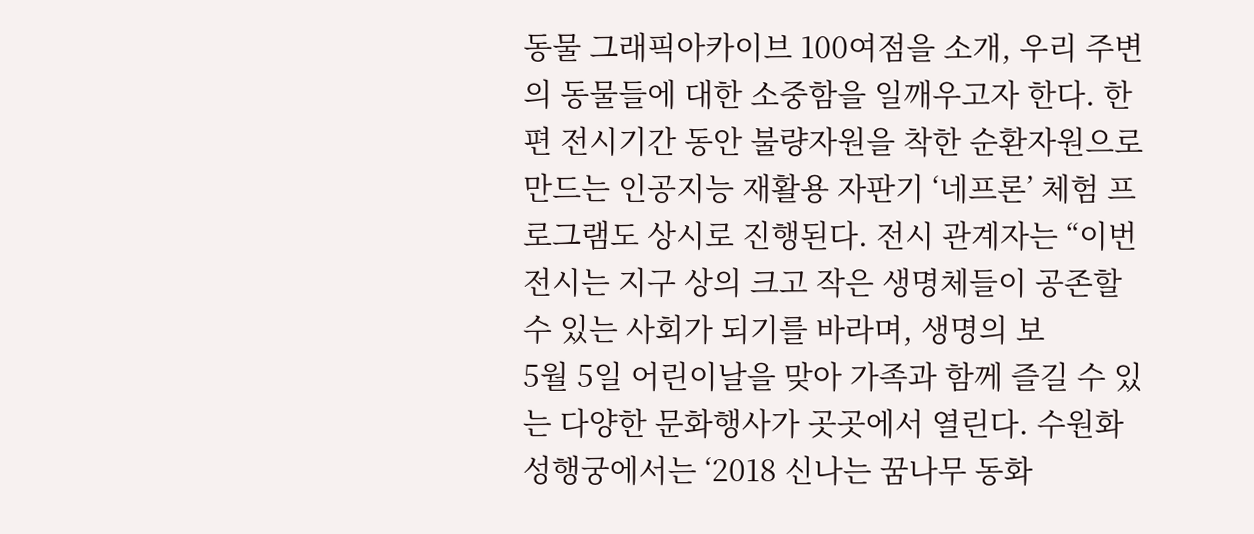동물 그래픽아카이브 100여점을 소개, 우리 주변의 동물들에 대한 소중함을 일깨우고자 한다. 한편 전시기간 동안 불량자원을 착한 순환자원으로 만드는 인공지능 재활용 자판기 ‘네프론’ 체험 프로그램도 상시로 진행된다. 전시 관계자는 “이번 전시는 지구 상의 크고 작은 생명체들이 공존할 수 있는 사회가 되기를 바라며, 생명의 보
5월 5일 어린이날을 맞아 가족과 함께 즐길 수 있는 다양한 문화행사가 곳곳에서 열린다. 수원화성행궁에서는 ‘2018 신나는 꿈나무 동화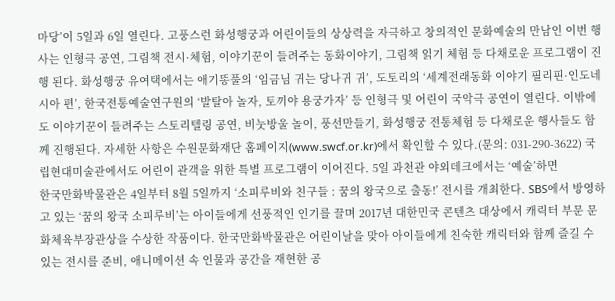마당’이 5일과 6일 열린다. 고풍스런 화성행궁과 어린이들의 상상력을 자극하고 창의적인 문화예술의 만남인 이번 행사는 인형극 공연, 그림책 전시·체험, 이야기꾼이 들려주는 동화이야기, 그림책 읽기 체험 등 다채로운 프로그램이 진행 된다. 화성행궁 유여택에서는 애기똥풀의 ‘임금님 귀는 당나귀 귀’, 도토리의 ‘세계전래동화 이야기 필리핀·인도네시아 편’, 한국전통예술연구원의 ‘발탈아 놀자, 토끼야 용궁가자’ 등 인형극 및 어린이 국악극 공연이 열린다. 이밖에도 이야기꾼이 들려주는 스토리텔링 공연, 비눗방울 놀이, 풍선만들기, 화성행궁 전통체험 등 다채로운 행사들도 함께 진행된다. 자세한 사항은 수원문화재단 홈페이지(www.swcf.or.kr)에서 확인할 수 있다.(문의: 031-290-3622) 국립현대미술관에서도 어린이 관객을 위한 특별 프로그램이 이어진다. 5일 과천관 야외데크에서는 ‘예술’하면
한국만화박물관은 4일부터 8월 5일까지 ‘소피루비와 친구들 : 꿈의 왕국으로 출동!’ 전시를 개최한다. SBS에서 방영하고 있는 ‘꿈의 왕국 소피루비’는 아이들에게 선풍적인 인기를 끌며 2017년 대한민국 콘텐츠 대상에서 캐릭터 부문 문화체육부장관상을 수상한 작품이다. 한국만화박물관은 어린이날을 맞아 아이들에게 친숙한 캐릭터와 함께 즐길 수 있는 전시를 준비, 애니메이션 속 인물과 공간을 재현한 공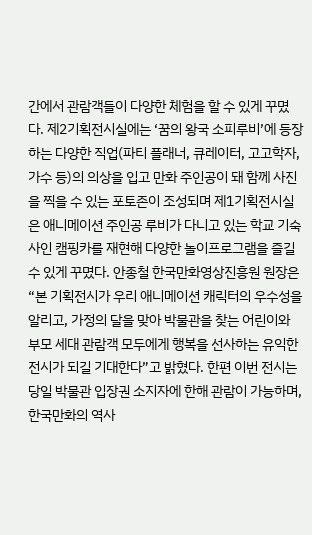간에서 관람객들이 다양한 체험을 할 수 있게 꾸몄다. 제2기획전시실에는 ‘꿈의 왕국 소피루비’에 등장하는 다양한 직업(파티 플래너, 큐레이터, 고고학자, 가수 등)의 의상을 입고 만화 주인공이 돼 함께 사진을 찍을 수 있는 포토존이 조성되며 제1기획전시실은 애니메이션 주인공 루비가 다니고 있는 학교 기숙사인 캠핑카를 재현해 다양한 놀이프로그램을 즐길 수 있게 꾸몄다. 안종철 한국만화영상진흥원 원장은 “본 기획전시가 우리 애니메이션 캐릭터의 우수성을 알리고, 가정의 달을 맞아 박물관을 찾는 어린이와 부모 세대 관람객 모두에게 행복을 선사하는 유익한 전시가 되길 기대한다”고 밝혔다. 한편 이번 전시는 당일 박물관 입장권 소지자에 한해 관람이 가능하며, 한국만화의 역사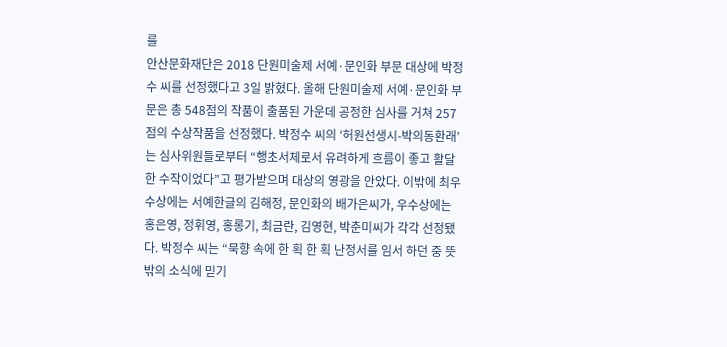를
안산문화재단은 2018 단원미술제 서예·문인화 부문 대상에 박정수 씨를 선정했다고 3일 밝혔다. 올해 단원미술제 서예·문인화 부문은 총 548점의 작품이 출품된 가운데 공정한 심사를 거쳐 257점의 수상작품을 선정했다. 박정수 씨의 ‘허원선생시-박의동환래’는 심사위원들로부터 “행초서체로서 유려하게 흐름이 좋고 활달한 수작이었다”고 평가받으며 대상의 영광을 안았다. 이밖에 최우수상에는 서예한글의 김해정, 문인화의 배가은씨가, 우수상에는 홍은영, 정휘영, 홍롱기, 최금란, 김영현, 박춘미씨가 각각 선정됐다. 박정수 씨는 “묵향 속에 한 획 한 획 난정서를 임서 하던 중 뜻밖의 소식에 믿기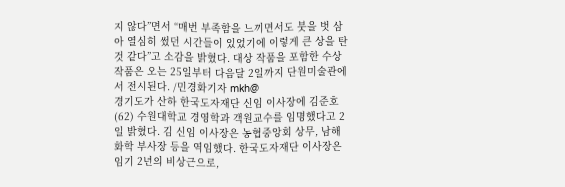지 않다”면서 “매번 부족함을 느끼면서도 붓을 벗 삼아 열심히 썼던 시간들이 있었기에 이렇게 큰 상을 탄 것 같다”고 소감을 밝혔다. 대상 작품을 포함한 수상작품은 오는 25일부터 다음달 2일까지 단원미술관에서 전시된다. /민경화기자 mkh@
경기도가 산하 한국도자재단 신임 이사장에 김준호(62) 수원대학교 경영학과 객원교수를 임명했다고 2일 밝혔다. 김 신임 이사장은 농협중앙회 상무, 남해화학 부사장 등을 역임했다. 한국도자재단 이사장은 임기 2년의 비상근으로,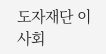도자재단 이사회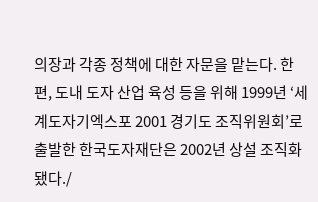의장과 각종 정책에 대한 자문을 맡는다. 한편, 도내 도자 산업 육성 등을 위해 1999년 ‘세계도자기엑스포 2001 경기도 조직위원회’로 출발한 한국도자재단은 2002년 상설 조직화 됐다./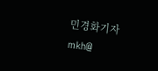민경화기자 mkh@